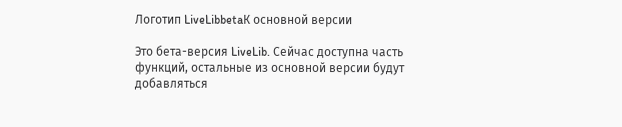Логотип LiveLibbetaК основной версии

Это бета-версия LiveLib. Сейчас доступна часть функций, остальные из основной версии будут добавляться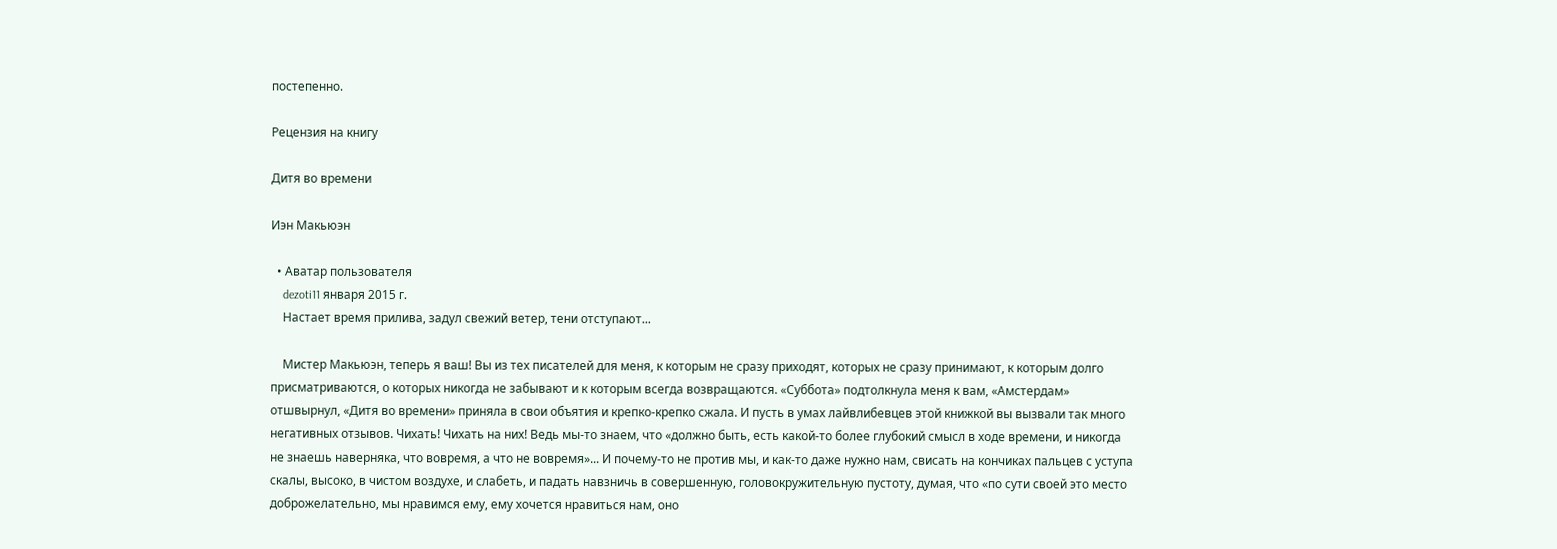постепенно.

Рецензия на книгу

Дитя во времени

Иэн Макьюэн

  • Аватар пользователя
    dezoti11 января 2015 г.
    Настает время прилива, задул свежий ветер, тени отступают...

    Мистер Макьюэн, теперь я ваш! Вы из тех писателей для меня, к которым не сразу приходят, которых не сразу принимают, к которым долго присматриваются, о которых никогда не забывают и к которым всегда возвращаются. «Суббота» подтолкнула меня к вам, «Амстердам» отшвырнул, «Дитя во времени» приняла в свои объятия и крепко-крепко сжала. И пусть в умах лайвлибевцев этой книжкой вы вызвали так много негативных отзывов. Чихать! Чихать на них! Ведь мы-то знаем, что «должно быть, есть какой-то более глубокий смысл в ходе времени, и никогда не знаешь наверняка, что вовремя, а что не вовремя»... И почему-то не против мы, и как-то даже нужно нам, свисать на кончиках пальцев с уступа скалы, высоко, в чистом воздухе, и слабеть, и падать навзничь в совершенную, головокружительную пустоту, думая, что «по сути своей это место доброжелательно, мы нравимся ему, ему хочется нравиться нам, оно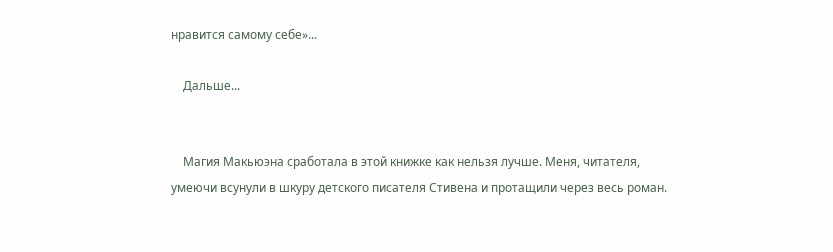нравится самому себе»...

    Дальше...


    Магия Макьюэна сработала в этой книжке как нельзя лучше. Меня, читателя, умеючи всунули в шкуру детского писателя Стивена и протащили через весь роман.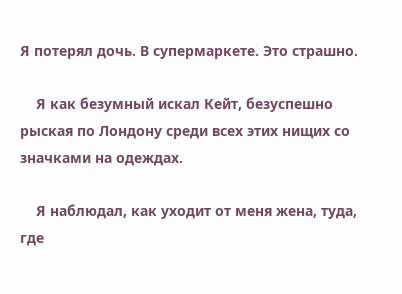Я потерял дочь. В супермаркете. Это страшно.

    Я как безумный искал Кейт, безуспешно рыская по Лондону среди всех этих нищих со значками на одеждах.

    Я наблюдал, как уходит от меня жена, туда, где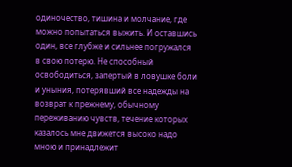одиночество, тишина и молчание, где можно попытаться выжить. И оставшись один, все глубже и сильнее погружался в свою потерю. Не способный освободиться, запертый в ловушке боли и уныния, потерявший все надежды на возврат к прежнему, обычному переживанию чувств, течение которых казалось мне движется высоко надо мною и принадлежит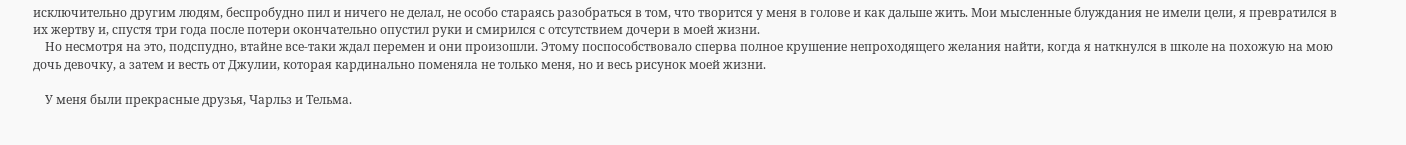исключительно другим людям, беспробудно пил и ничего не делал, не особо стараясь разобраться в том, что творится у меня в голове и как дальше жить. Мои мысленные блуждания не имели цели, я превратился в их жертву и, спустя три года после потери окончательно опустил руки и смирился с отсутствием дочери в моей жизни.
    Но несмотря на это, подспудно, втайне все-таки ждал перемен и они произошли. Этому поспособствовало сперва полное крушение непроходящего желания найти, когда я наткнулся в школе на похожую на мою дочь девочку, а затем и весть от Джулии, которая кардинально поменяла не только меня, но и весь рисунок моей жизни.

    У меня были прекрасные друзья, Чарльз и Тельма.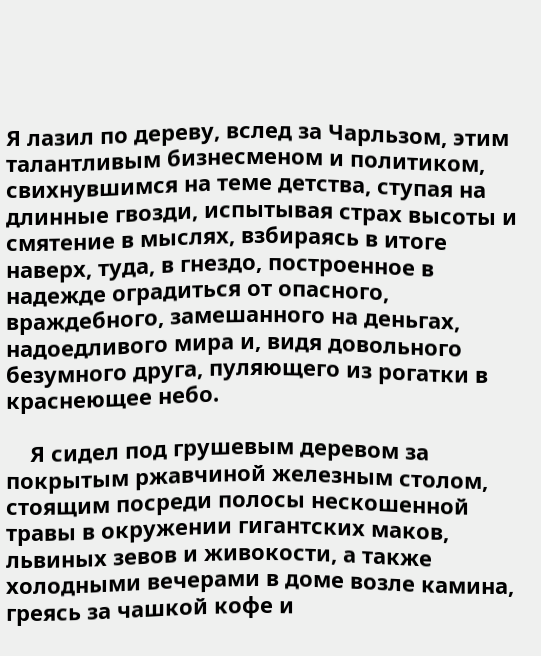Я лазил по дереву, вслед за Чарльзом, этим талантливым бизнесменом и политиком, свихнувшимся на теме детства, ступая на длинные гвозди, испытывая страх высоты и смятение в мыслях, взбираясь в итоге наверх, туда, в гнездо, построенное в надежде оградиться от опасного, враждебного, замешанного на деньгах, надоедливого мира и, видя довольного безумного друга, пуляющего из рогатки в краснеющее небо.

    Я сидел под грушевым деревом за покрытым ржавчиной железным столом, стоящим посреди полосы нескошенной травы в окружении гигантских маков, львиных зевов и живокости, а также холодными вечерами в доме возле камина, греясь за чашкой кофе и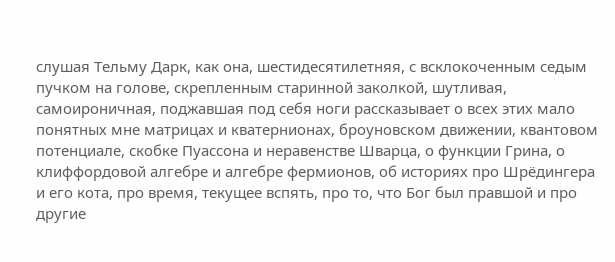слушая Тельму Дарк, как она, шестидесятилетняя, с всклокоченным седым пучком на голове, скрепленным старинной заколкой, шутливая, самоироничная, поджавшая под себя ноги рассказывает о всех этих мало понятных мне матрицах и кватернионах, броуновском движении, квантовом потенциале, скобке Пуассона и неравенстве Шварца, о функции Грина, о клиффордовой алгебре и алгебре фермионов, об историях про Шрёдингера и его кота, про время, текущее вспять, про то, что Бог был правшой и про другие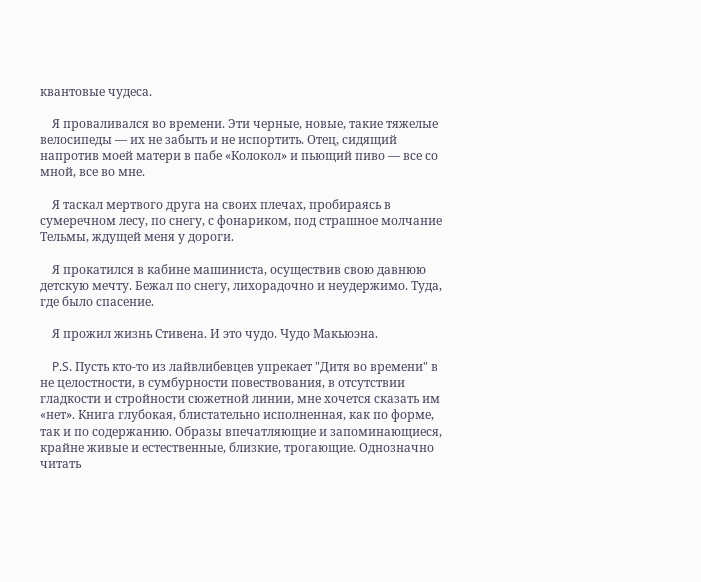квантовые чудеса.

    Я проваливался во времени. Эти черные, новые, такие тяжелые велосипеды — их не забыть и не испортить. Отец, сидящий напротив моей матери в пабе «Колокол» и пьющий пиво — все со мной, все во мне.

    Я таскал мертвого друга на своих плечах, пробираясь в сумеречном лесу, по снегу, с фонариком, под страшное молчание Тельмы, ждущей меня у дороги.

    Я прокатился в кабине машиниста, осуществив свою давнюю детскую мечту. Бежал по снегу, лихорадочно и неудержимо. Туда, где было спасение.

    Я прожил жизнь Стивена. И это чудо. Чудо Макьюэна.

    P.S. Пусть кто-то из лайвлибевцев упрекает "Дитя во времени" в не целостности, в сумбурности повествования, в отсутствии гладкости и стройности сюжетной линии, мне хочется сказать им «нет». Книга глубокая, блистательно исполненная, как по форме, так и по содержанию. Образы впечатляющие и запоминающиеся, крайне живые и естественные, близкие, трогающие. Однозначно читать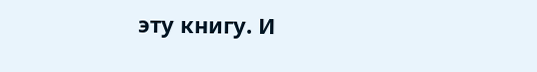эту книгу. И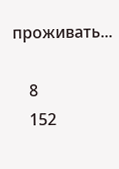проживать...

    8
    152